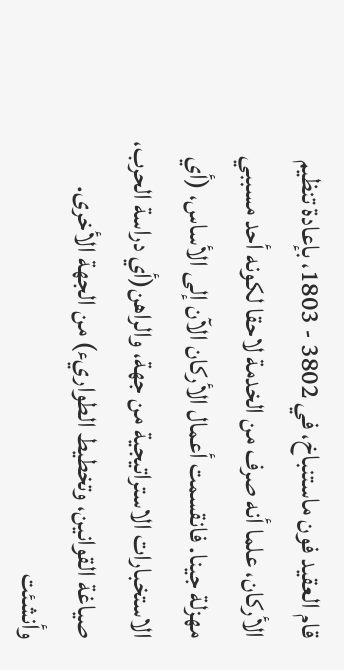قام العقيد فون ماستنباخ، في 3802 - 1803، بإعادة تنظيم الأركان، علما أنه صرف من الخدمة لاحقا لكونه أحد مسببي مهزلة جينا. فانقسمت أعمال الأركان الآن إلى الأساس، (أي الاستخبارات الاستراتيجية من جهة، والراهن(أي دراسة الحرب، صياغة القوانين، وتخطيط الطواريء) من الجهة الأخرى. وأنشئت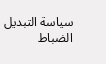سياسة التبديل الضباط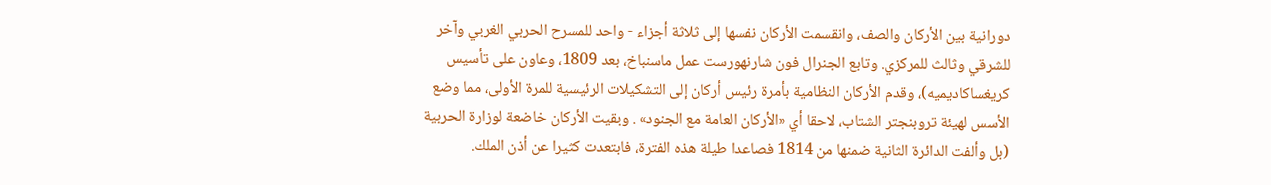دورانية بين الأركان والصف، وانقسمت الأركان نفسها إلى ثلاثة أجزاء - واحد للمسرح الحربي الغربي وآخر للشرقي وثالث للمركزي. وتابع الجنرال فون شارنهورست عمل ماسنباخ، بعد 1809، وعاون على تأسيس
کريغساكاديميه)، وقدم الأركان النظامية بأمرة رئيس أركان إلى التشكيلات الرئيسية للمرة الأولى، مما وضع الأسس لهيئة تروبنجتر الشتاب، لاحقا أي «الأركان العامة مع الجنود» . وبقيت الأركان خاضعة لوزارة الحربية (بل وألفت الدائرة الثانية ضمنها من 1814 فصاعدا طيلة هذه الفترة، فابتعدت كثيرا عن أذن الملك.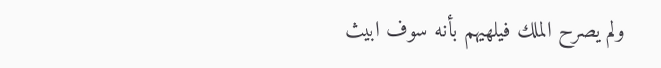ولم يصرح الملك فيلهيهم بأنه سوف ابيث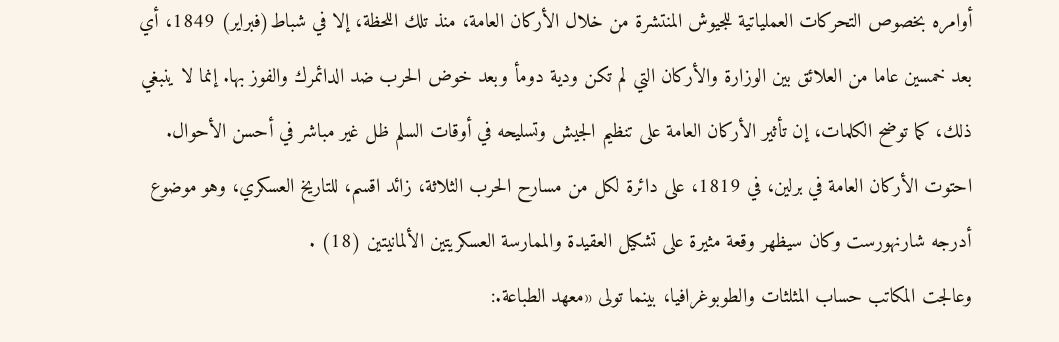أوامره بخصوص التحركات العملياتية للجيوش المنتشرة من خلال الأركان العامة، منذ تلك اللحظة، إلا في شباط(فبراير) 1849، أي بعد خمسين عاما من العلائق بين الوزارة والأركان التي لم تكن ودية دومأ وبعد خوض الحرب ضد الدائمرك والفوز بها. إنما لا ينبغي ذلك، كما توضح الكلمات، إن تأثير الأركان العامة على تنظيم الجيش وتسليحه في أوقات السلم ظل غير مباشر في أحسن الأحوال.
احتوت الأركان العامة في برلين، في 1819، على دائرة لكل من مسارح الحرب الثلاثة، زائد اقسم، للتاريخ العسكري، وهو موضوع أدرجه شارنهورست وكان سيظهر وقعة مثيرة على تشكيل العقيدة والممارسة العسكريتين الألمانيتين (18) .
وعالجت المكاتب حساب المثلثات والطوبوغرافيا، بينما تولى «معهد الطباعة.: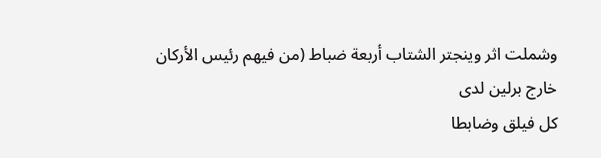وشملت اثر وينجتر الشتاب أربعة ضباط (من فيهم رئيس الأركان خارج برلين لدى
كل فيلق وضابطا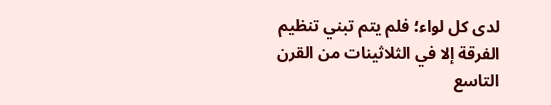لدى كل لواء؛ فلم يتم تبني تنظيم الفرقة إلا في الثلاثينات من القرن التاسع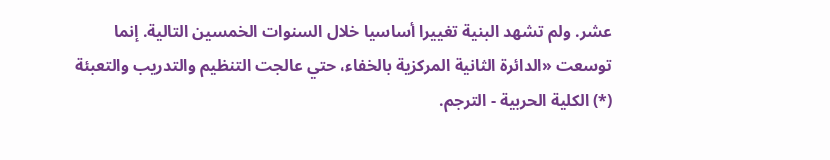عشر. ولم تشهد البنية تغييرا أساسيا خلال السنوات الخمسين التالية. إنما توسعت «الدائرة الثانية المركزية بالخفاء، حتي عالجت التنظيم والتدريب والتعبئة
(*) الكلية الحربية - الترجم.